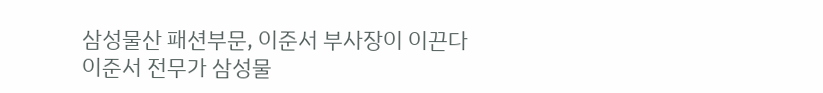삼성물산 패션부문, 이준서 부사장이 이끈다
이준서 전무가 삼성물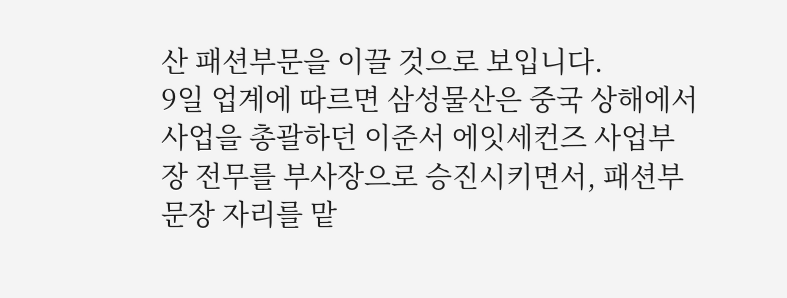산 패션부문을 이끌 것으로 보입니다.
9일 업계에 따르면 삼성물산은 중국 상해에서 사업을 총괄하던 이준서 에잇세컨즈 사업부장 전무를 부사장으로 승진시키면서, 패션부문장 자리를 맡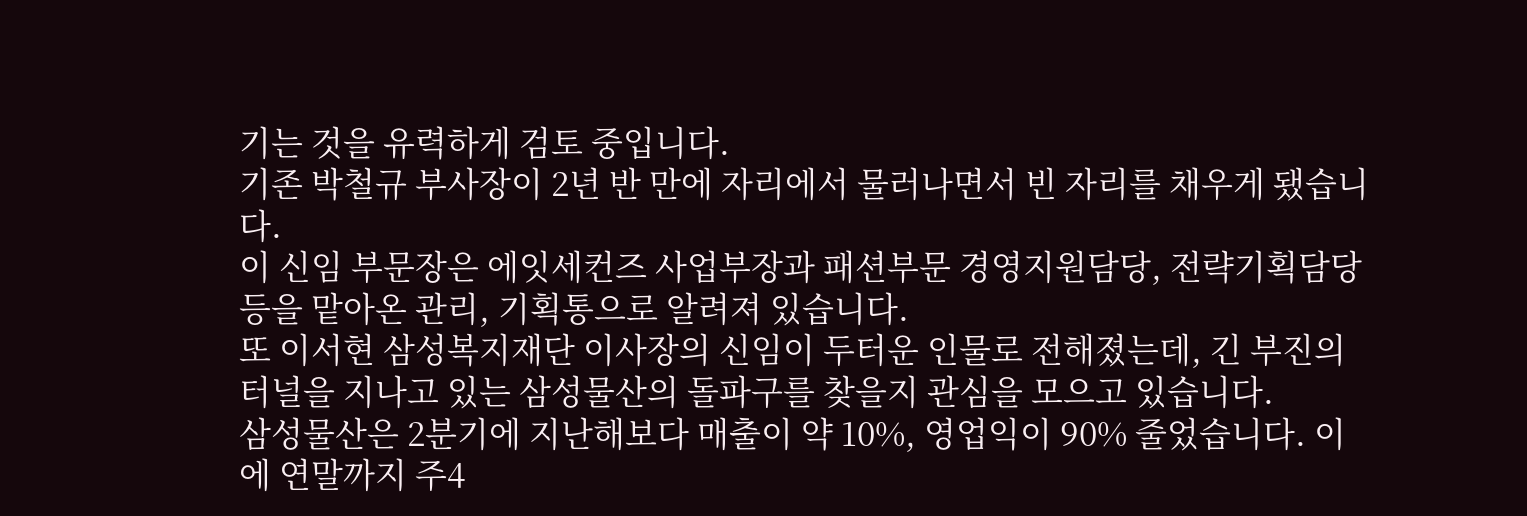기는 것을 유력하게 검토 중입니다.
기존 박철규 부사장이 2년 반 만에 자리에서 물러나면서 빈 자리를 채우게 됐습니다.
이 신임 부문장은 에잇세컨즈 사업부장과 패션부문 경영지원담당, 전략기획담당 등을 맡아온 관리, 기획통으로 알려져 있습니다.
또 이서현 삼성복지재단 이사장의 신임이 두터운 인물로 전해졌는데, 긴 부진의 터널을 지나고 있는 삼성물산의 돌파구를 찾을지 관심을 모으고 있습니다.
삼성물산은 2분기에 지난해보다 매출이 약 10%, 영업익이 90% 줄었습니다. 이에 연말까지 주4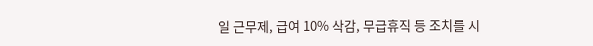일 근무제, 급여 10% 삭감, 무급휴직 등 조치를 시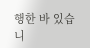행한 바 있습니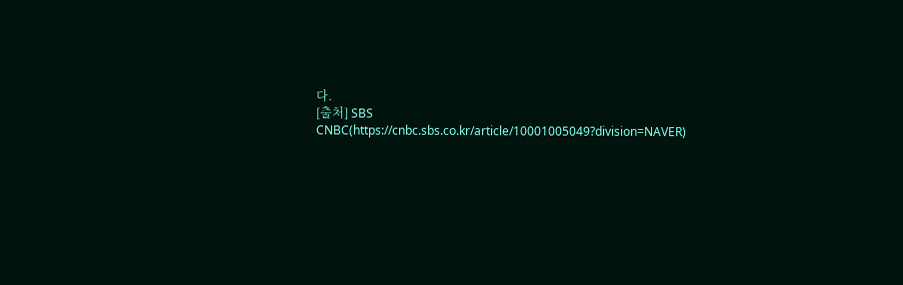다.
[출처] SBS CNBC(https://cnbc.sbs.co.kr/article/10001005049?division=NAVER)